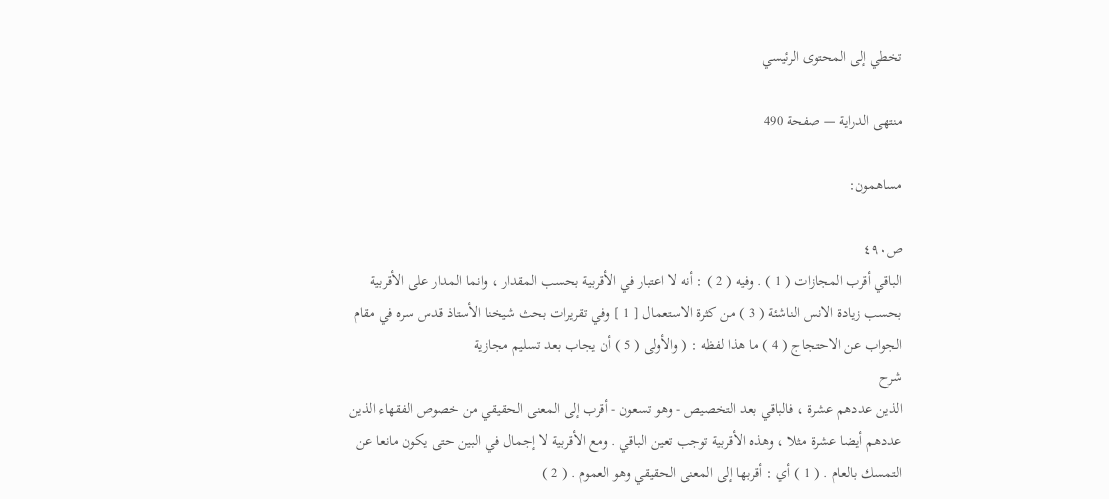تخطي إلى المحتوى الرئيسي

منتهى الدراية — صفحة 490

مساهمون:

ص٤٩٠
الباقي أقرب المجازات ( 1 ) . وفيه ( 2 ) : أنه لا اعتبار في الأقربية بحسب المقدار ، وانما المدار على الأقربية بحسب زيادة الانس الناشئة ( 3 ) من كثرة الاستعمال [ 1 ] وفي تقريرات بحث شيخنا الأستاذ قدس سره في مقام الجواب عن الاحتجاج ( 4 ) ما هذا لفظه : ( والأولى ( 5 ) أن يجاب بعد تسليم مجازية
شرح
الذين عددهم عشرة ، فالباقي بعد التخصيص - وهو تسعون - أقرب إلى المعنى الحقيقي من خصوص الفقهاء الذين عددهم أيضا عشرة مثلا ، وهذه الأقربية توجب تعين الباقي . ومع الأقربية لا إجمال في البين حتى يكون مانعا عن التمسك بالعام . ( 1 ) أي : أقربها إلى المعنى الحقيقي وهو العموم . ( 2 )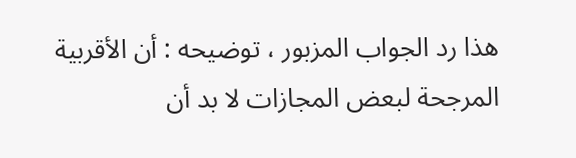هذا رد الجواب المزبور ، توضيحه : أن الأقربية المرجحة لبعض المجازات لا بد أن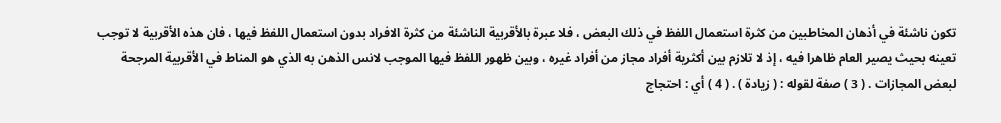تكون ناشئة في أذهان المخاطبين من كثرة استعمال اللفظ في ذلك البعض ، فلا عبرة بالأقربية الناشئة من كثرة الافراد بدون استعمال اللفظ فيها ، فان هذه الأقربية لا توجب تعينه بحيث يصير العام ظاهرا فيه ، إذ لا تلازم بين أكثرية أفراد مجاز من أفراد غيره ، وبين ظهور اللفظ فيها الموجب لانس الذهن به الذي هو المناط في الأقربية المرجحة لبعض المجازات . ( 3 ) صفة لقوله : ( زيادة ) . ( 4 ) أي : احتجاج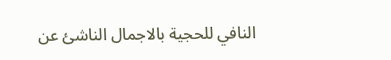النافي للحجية بالاجمال الناشئ عن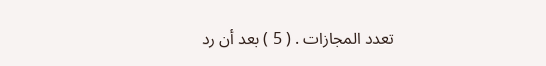تعدد المجازات . ( 5 ) بعد أن رد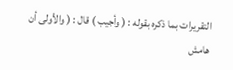التقريرات بما ذكره بقوله : ( وأجيب ) قال : ( والأولى أن
هامش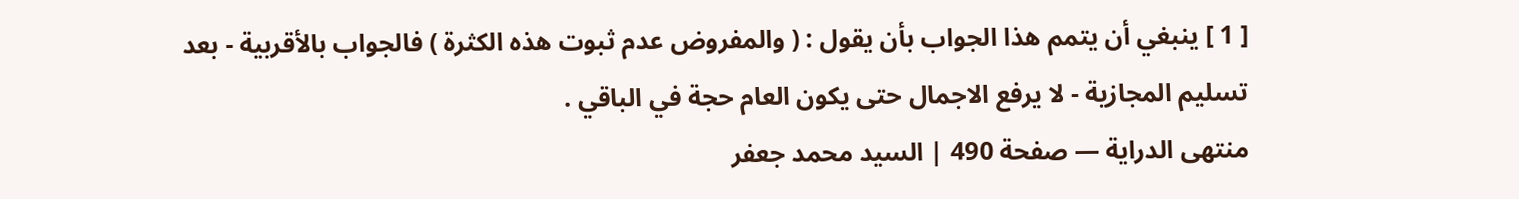[ 1 ] ينبغي أن يتمم هذا الجواب بأن يقول : ( والمفروض عدم ثبوت هذه الكثرة ) فالجواب بالأقربية - بعد تسليم المجازية - لا يرفع الاجمال حتى يكون العام حجة في الباقي .
منتهى الدراية — صفحة 490 | السيد محمد جعفر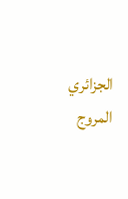الجزائري المروج